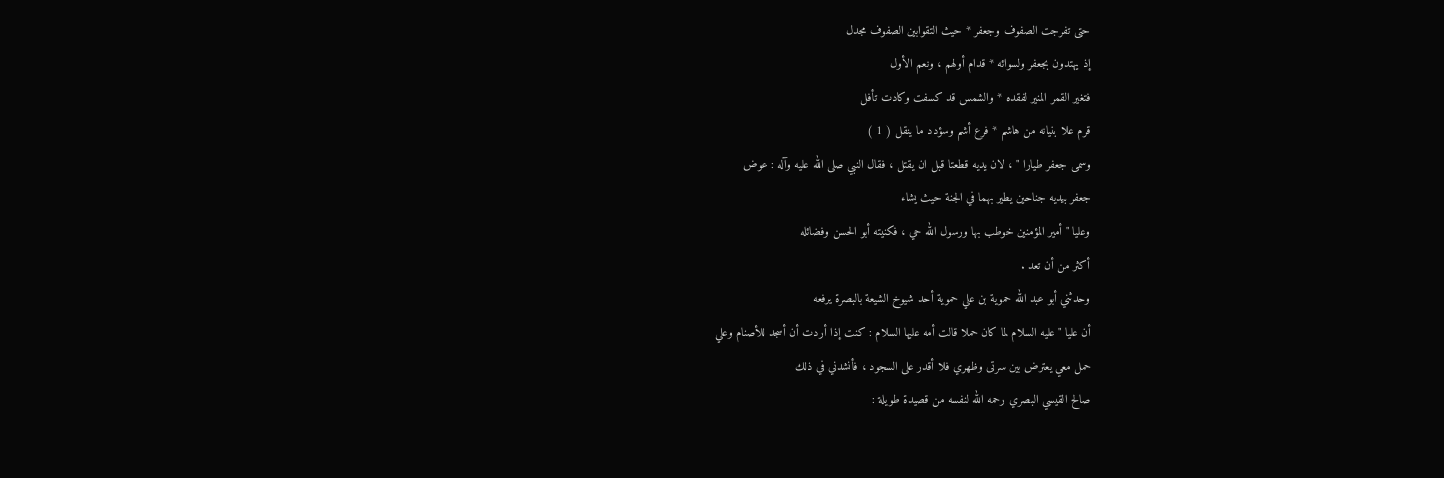حتى تفرجت الصفوف وجعفر * حيث التقوابين الصفوف مجدل
إذ يهتدون بجعفر ولسوائه * قدام أولهم ، ونعم الأول
فتغير القمر المنير لفقده * والشمس قد كسفت وكادت تأفل
قرم علا بنيانه من هاشم * فرع أشم وسؤدد ما ينقل ( 1 )
وسمى جعفر طيارا " ، لان يديه قطعتا قبل ان يقتل ، فقال النبي صلى الله عليه وآله : عوض
جعفر بيديه جناحين يطير بهما في الجنة حيث يشاء
وعليا " أمير المؤمنين خوطب بها ورسول الله حي ، فكنيته أبو الحسن وفضائله
أكثر من أن تعد .
وحدثني أبو عبد الله حموية بن علي حموية أحد شيوخ الشيعة بالبصرة يرفعه
أن عليا " عليه السلام لما كان حملا قالت أمه عليها السلام : كنت إذا أردت أن أسجد للأصنام وعلي
حمل معي يعترض بين سرتى وظهري فلا أقدر على السجود ، فأنشدني في ذلك
صالح القيسي البصري رحمه الله لنفسه من قصيدة طويلة :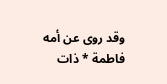وقد روى عن أمه فاطمة * ذات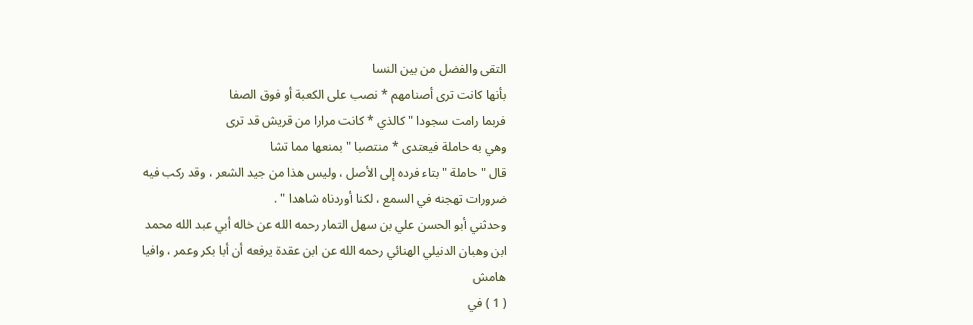التقى والفضل من بين النسا
بأنها كانت ترى أصنامهم * نصب على الكعبة أو فوق الصفا
فربما رامت سجودا " كالذي * كانت مرارا من قريش قد ترى
وهي به حاملة فيعتدى * منتصبا " بمنعها مما تشا
قال " حاملة " بتاء فرده إلى الأصل ، وليس هذا من جيد الشعر ، وقد ركب فيه
ضرورات تهجنه في السمع ، لكنا أوردناه شاهدا " .
وحدثني أبو الحسن علي بن سهل التمار رحمه الله عن خاله أبي عبد الله محمد
ابن وهبان الدنيلي الهنائي رحمه الله عن ابن عقدة يرفعه أن أبا بكر وعمر ، وافيا
هامش
( 1 ) في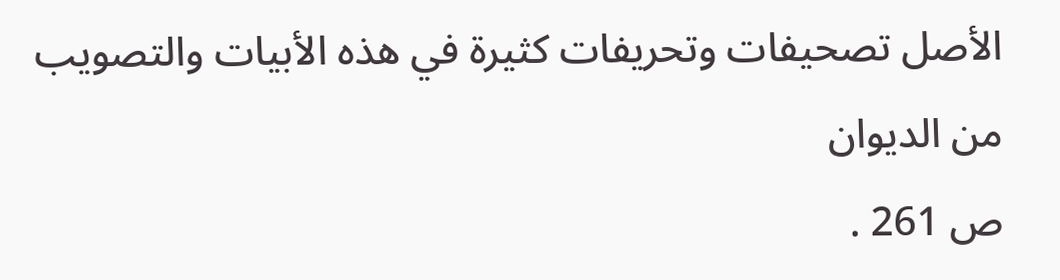الأصل تصحيفات وتحريفات كثيرة في هذه الأبيات والتصويب من الديوان
ص 261 .